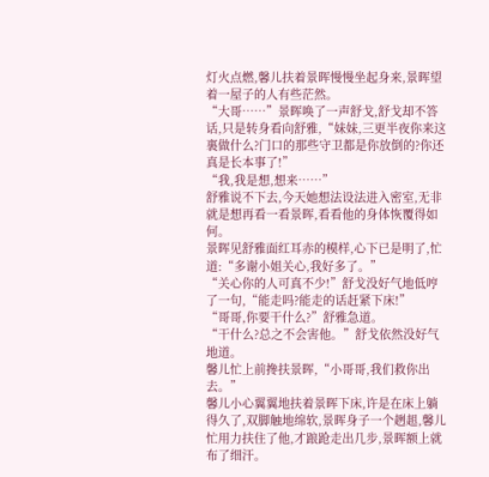灯火点燃,馨儿扶着景晖慢慢坐起身来,景晖望着一屋子的人有些茫然。
“大哥……”景晖唤了一声舒戈,舒戈却不答话,只是转身看向舒雅,“妹妹,三更半夜你来这裏做什么?门口的那些守卫都是你放倒的?你还真是长本事了!”
“我,我是想,想来……”
舒雅说不下去,今天她想法设法进入密室,无非就是想再看一看景晖,看看他的身体恢覆得如何。
景晖见舒雅面红耳赤的模样,心下已是明了,忙道:“多谢小姐关心,我好多了。”
“关心你的人可真不少!”舒戈没好气地低哼了一句,“能走吗?能走的话赶紧下床!”
“哥哥,你要干什么?”舒雅急道。
“干什么?总之不会害他。”舒戈依然没好气地道。
馨儿忙上前搀扶景晖,“小哥哥,我们救你出去。”
馨儿小心翼翼地扶着景晖下床,许是在床上躺得久了,双脚触地绵软,景晖身子一个趔趄,馨儿忙用力扶住了他,才踉跄走出几步,景晖额上就布了细汗。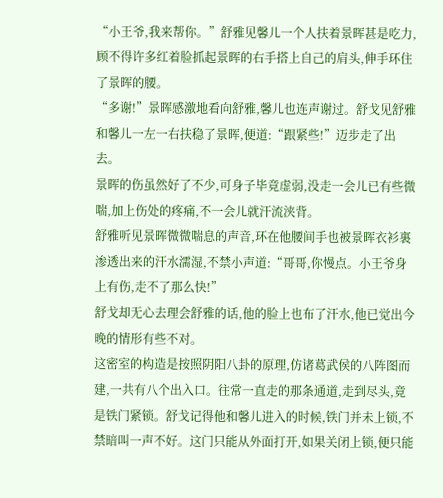“小王爷,我来帮你。”舒雅见馨儿一个人扶着景晖甚是吃力,顾不得许多红着脸抓起景晖的右手搭上自己的肩头,伸手环住了景晖的腰。
“多谢!”景晖感激地看向舒雅,馨儿也连声谢过。舒戈见舒雅和馨儿一左一右扶稳了景晖,便道:“跟紧些!”迈步走了出去。
景晖的伤虽然好了不少,可身子毕竟虚弱,没走一会儿已有些微喘,加上伤处的疼痛,不一会儿就汗流浃背。
舒雅听见景晖微微喘息的声音,环在他腰间手也被景晖衣衫裏渗透出来的汗水濡湿,不禁小声道:“哥哥,你慢点。小王爷身上有伤,走不了那么快!”
舒戈却无心去理会舒雅的话,他的脸上也布了汗水,他已觉出今晚的情形有些不对。
这密室的构造是按照阴阳八卦的原理,仿诸葛武侯的八阵图而建,一共有八个出入口。往常一直走的那条通道,走到尽头,竟是铁门紧锁。舒戈记得他和馨儿进入的时候,铁门并未上锁,不禁暗叫一声不好。这门只能从外面打开,如果关闭上锁,便只能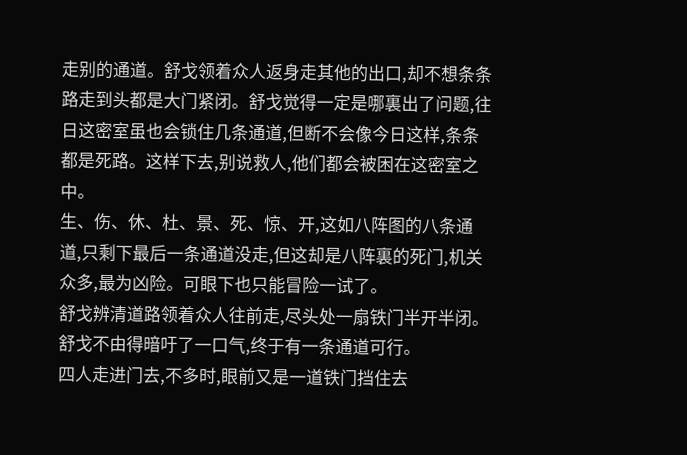走别的通道。舒戈领着众人返身走其他的出口,却不想条条路走到头都是大门紧闭。舒戈觉得一定是哪裏出了问题,往日这密室虽也会锁住几条通道,但断不会像今日这样,条条都是死路。这样下去,别说救人,他们都会被困在这密室之中。
生、伤、休、杜、景、死、惊、开,这如八阵图的八条通道,只剩下最后一条通道没走,但这却是八阵裏的死门,机关众多,最为凶险。可眼下也只能冒险一试了。
舒戈辨清道路领着众人往前走,尽头处一扇铁门半开半闭。舒戈不由得暗吁了一口气,终于有一条通道可行。
四人走进门去,不多时,眼前又是一道铁门挡住去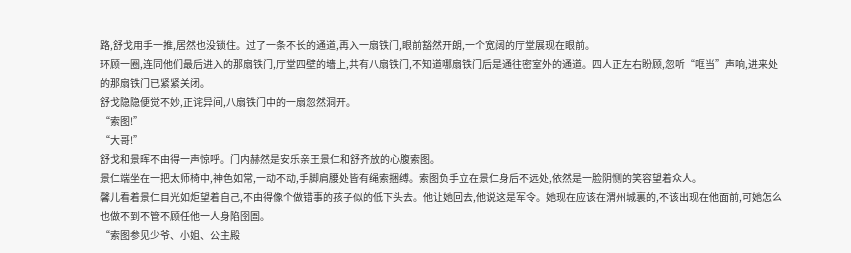路,舒戈用手一推,居然也没锁住。过了一条不长的通道,再入一扇铁门,眼前豁然开朗,一个宽阔的厅堂展现在眼前。
环顾一圈,连同他们最后进入的那扇铁门,厅堂四壁的墻上,共有八扇铁门,不知道哪扇铁门后是通往密室外的通道。四人正左右盼顾,忽听“哐当”声响,进来处的那扇铁门已紧紧关闭。
舒戈隐隐便觉不妙,正诧异间,八扇铁门中的一扇忽然洞开。
“索图!”
“大哥!”
舒戈和景晖不由得一声惊呼。门内赫然是安乐亲王景仁和舒齐放的心腹索图。
景仁端坐在一把太师椅中,神色如常,一动不动,手脚肩腰处皆有绳索捆缚。索图负手立在景仁身后不远处,依然是一脸阴恻的笑容望着众人。
馨儿看着景仁目光如炬望着自己,不由得像个做错事的孩子似的低下头去。他让她回去,他说这是军令。她现在应该在渭州城裏的,不该出现在他面前,可她怎么也做不到不管不顾任他一人身陷囹圄。
“索图参见少爷、小姐、公主殿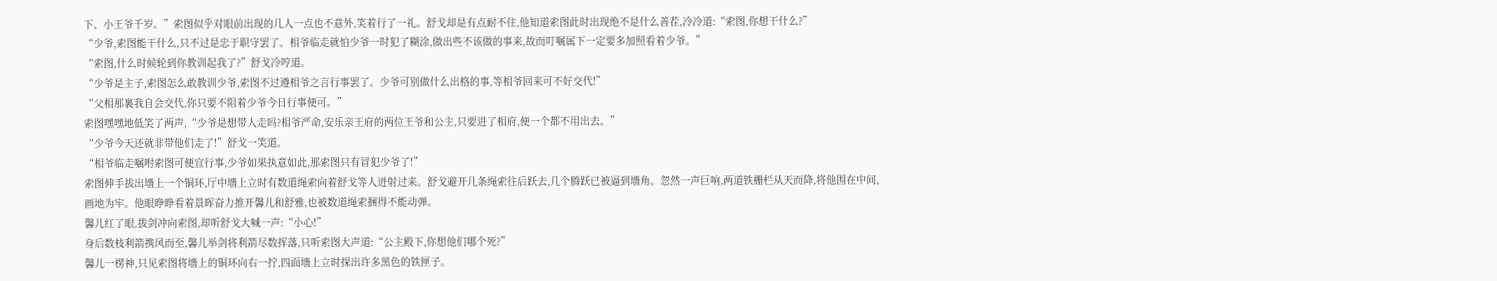下、小王爷千岁。”索图似乎对眼前出现的几人一点也不意外,笑着行了一礼。舒戈却是有点耐不住,他知道索图此时出现绝不是什么善茬,冷冷道:“索图,你想干什么?”
“少爷,索图能干什么,只不过是忠于职守罢了。相爷临走就怕少爷一时犯了糊涂,做出些不该做的事来,故而叮嘱属下一定要多加照看着少爷。”
“索图,什么时候轮到你教训起我了?”舒戈冷哼道。
“少爷是主子,索图怎么敢教训少爷,索图不过遵相爷之言行事罢了。少爷可别做什么出格的事,等相爷回来可不好交代!”
“父相那裏我自会交代,你只要不阻着少爷今日行事便可。”
索图嘿嘿地低笑了两声,“少爷是想带人走吗?相爷严命,安乐亲王府的两位王爷和公主,只要进了相府,便一个都不用出去。”
“少爷今天还就非带他们走了!”舒戈一笑道。
“相爷临走嘱咐索图可便宜行事,少爷如果执意如此,那索图只有冒犯少爷了!”
索图伸手拔出墻上一个铜环,厅中墻上立时有数道绳索向着舒戈等人迸射过来。舒戈避开几条绳索往后跃去,几个腾跃已被逼到墻角。忽然一声巨响,两道铁栅栏从天而降,将他围在中间,画地为牢。他眼睁睁看着景晖奋力推开馨儿和舒雅,也被数道绳索捆得不能动弹。
馨儿红了眼,拔剑冲向索图,却听舒戈大喊一声:“小心!”
身后数枝利箭携风而至,馨儿举剑将利箭尽数挥落,只听索图大声道:“公主殿下,你想他们哪个死?”
馨儿一楞神,只见索图将墻上的铜环向右一拧,四面墻上立时探出许多黑色的铁匣子。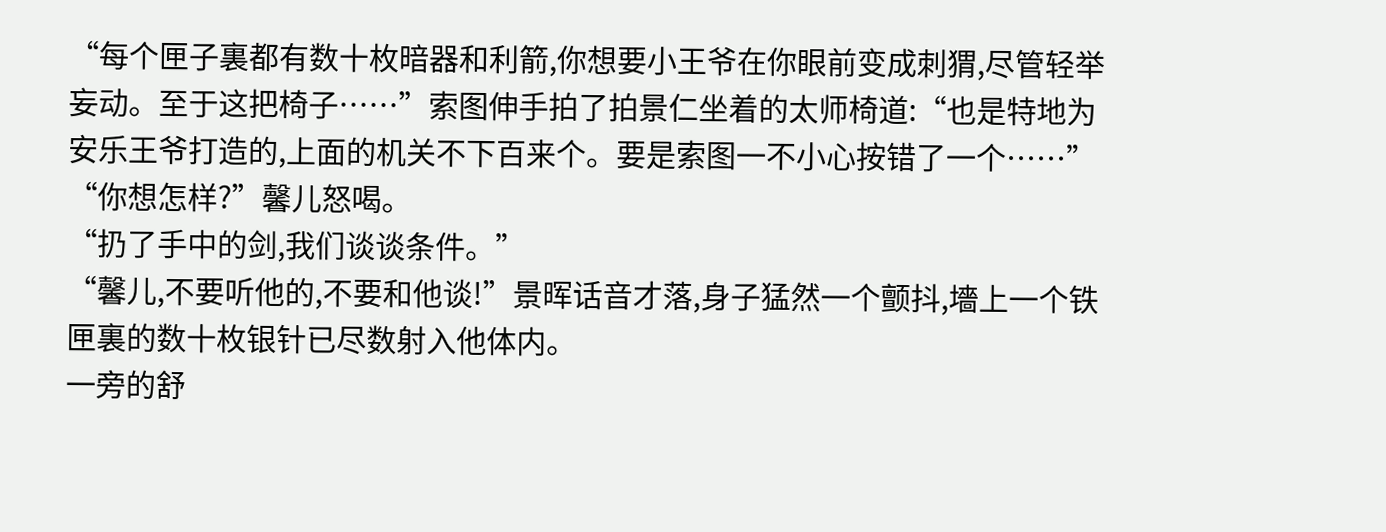“每个匣子裏都有数十枚暗器和利箭,你想要小王爷在你眼前变成刺猬,尽管轻举妄动。至于这把椅子……”索图伸手拍了拍景仁坐着的太师椅道:“也是特地为安乐王爷打造的,上面的机关不下百来个。要是索图一不小心按错了一个……”
“你想怎样?”馨儿怒喝。
“扔了手中的剑,我们谈谈条件。”
“馨儿,不要听他的,不要和他谈!”景晖话音才落,身子猛然一个颤抖,墻上一个铁匣裏的数十枚银针已尽数射入他体内。
一旁的舒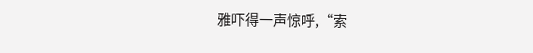雅吓得一声惊呼,“索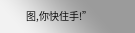图,你快住手!”